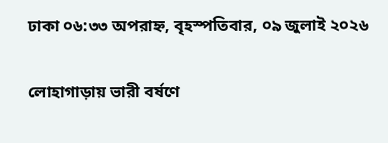ঢাকা ০৬:৩৩ অপরাহ্ন, বৃহস্পতিবার, ০৯ জুলাই ২০২৬

লোহাগাড়ায় ভারী বর্ষণে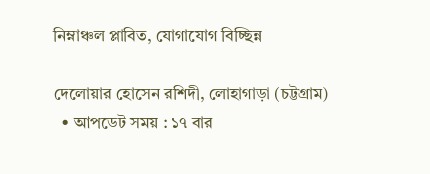নিম্নাঞ্চল প্লাবিত, যোগাযোগ বিচ্ছিন্ন

দেলোয়ার হোসেন রশিদী, লোহাগাড়া (চট্টগ্রাম)
  • আপডেট সময় : ১৭ বার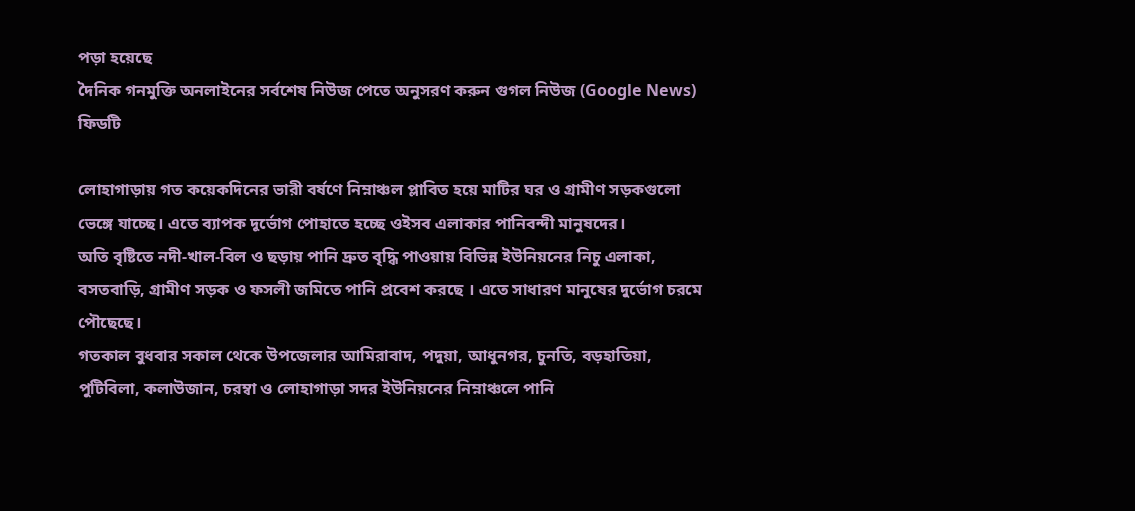পড়া হয়েছে
দৈনিক গনমুক্তি অনলাইনের সর্বশেষ নিউজ পেতে অনুসরণ করুন গুগল নিউজ (Google News) ফিডটি

লোহাগাড়ায় গত কয়েকদিনের ভারী বর্ষণে নিম্নাঞ্চল প্লাবিত হয়ে মাটির ঘর ও গ্রামীণ সড়কগুলো ভেঙ্গে যাচ্ছে। এতে ব্যাপক দূর্ভোগ পোহাতে হচ্ছে ওইসব এলাকার পানিবন্দী মানুষদের।
অতি বৃষ্টিতে নদী-খাল-বিল ও ছড়ায় পানি দ্রুত বৃদ্ধি পাওয়ায় বিভিন্ন ইউনিয়নের নিচু এলাকা, বসতবাড়ি, গ্রামীণ সড়ক ও ফসলী জমিতে পানি প্রবেশ করছে । এতে সাধারণ মানুষের দুর্ভোগ চরমে পৌছেছে।
গতকাল বুধবার সকাল থেকে উপজেলার আমিরাবাদ, পদুয়া, আধুনগর, চুনতি, বড়হাতিয়া, পুটিবিলা, কলাউজান, চরম্বা ও লোহাগাড়া সদর ইউনিয়নের নিম্নাঞ্চলে পানি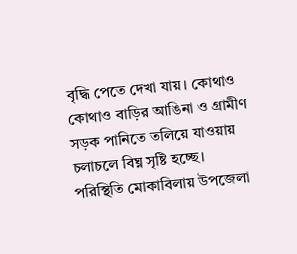বৃদ্ধি পেতে দেখা যায়। কোথাও কোথাও বাড়ির আঙিনা ও গ্রামীণ সড়ক পানিতে তলিয়ে যাওয়ায় চলাচলে বিঘ্ন সৃষ্টি হচ্ছে। পরিস্থিতি মোকাবিলায় উপজেলা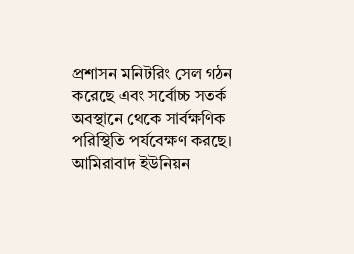প্রশাসন মনিটরিং সেল গঠন করেছে এবং সর্বোচ্চ সতর্ক অবস্থানে থেকে সার্বক্ষণিক পরিস্থিতি পর্যবেক্ষণ করছে। আমিরাবাদ ইউনিয়ন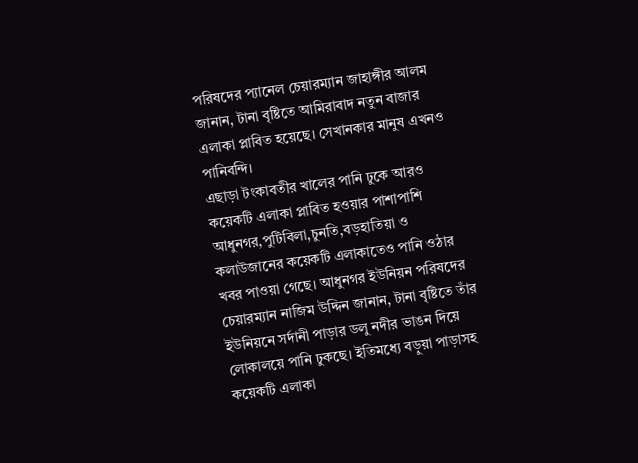পরিষদের প্যানেল চেয়ারম্যান জাহাঙ্গীর আলম জানান, টানা বৃষ্টিতে আমিরাবাদ নতুন বাজার এলাকা প্লাবিত হয়েছে। সেখানকার মানুষ এখনও পানিবন্দি।
এছাড়া টংকাবতীর খালের পানি ঢুকে আরও কয়েকটি এলাকা প্লাবিত হওয়ার পাশাপাশি আধুনগর,পুটিবিলা,চুনতি,বড়হাতিয়া ও কলাউজানের কয়েকটি এলাকাতেও পানি ওঠার খবর পাওয়া গেছে। আধুনগর ইউনিয়ন পরিষদের চেয়ারম্যান নাজিম উদ্দিন জানান, টানা বৃষ্টিতে তাঁর ইউনিয়নে সর্দানী পাড়ার ডলু নদীর ভাঙন দিয়ে লোকালয়ে পানি ঢুকছে। ইতিমধ্যে বড়ুয়া পাড়াসহ কয়েকটি এলাকা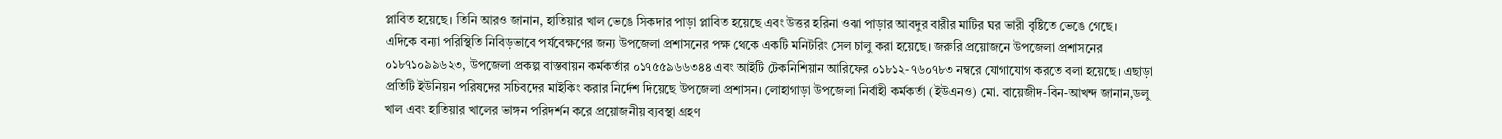প্লাবিত হয়েছে। তিনি আরও জানান, হাতিয়ার খাল ভেঙে সিকদার পাড়া প্লাবিত হয়েছে এবং উত্তর হরিনা ওঝা পাড়ার আবদুর বারীর মাটির ঘর ভারী বৃষ্টিতে ভেঙে গেছে।
এদিকে বন্যা পরিস্থিতি নিবিড়ভাবে পর্যবেক্ষণের জন্য উপজেলা প্রশাসনের পক্ষ থেকে একটি মনিটরিং সেল চালু করা হয়েছে। জরুরি প্রয়োজনে উপজেলা প্রশাসনের ০১৮৭১০৯৯৬২৩, উপজেলা প্রকল্প বাস্তবায়ন কর্মকর্তার ০১৭৫৫৯৬৬৩৪৪ এবং আইটি টেকনিশিয়ান আরিফের ০১৮১২-৭৬০৭৮৩ নম্বরে যোগাযোগ করতে বলা হয়েছে। এছাড়া প্রতিটি ইউনিয়ন পরিষদের সচিবদের মাইকিং করার নির্দেশ দিয়েছে উপজেলা প্রশাসন। লোহাগাড়া উপজেলা নির্বাহী কর্মকর্তা (ইউএনও) মো. বায়েজীদ-বিন-আখন্দ জানান,ডলু খাল এবং হাতিয়ার খালের ভাঙ্গন পরিদর্শন করে প্রয়োজনীয় ব্যবস্থা গ্রহণ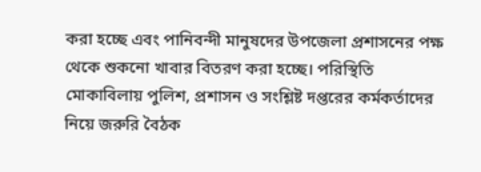করা হচ্ছে এবং পানিবন্দী মানুষদের উপজেলা প্রশাসনের পক্ষ থেকে শুকনো খাবার বিতরণ করা হচ্ছে। পরিস্থিতি মোকাবিলায় পুলিশ, প্রশাসন ও সংশ্লিষ্ট দপ্তরের কর্মকর্তাদের নিয়ে জরুরি বৈঠক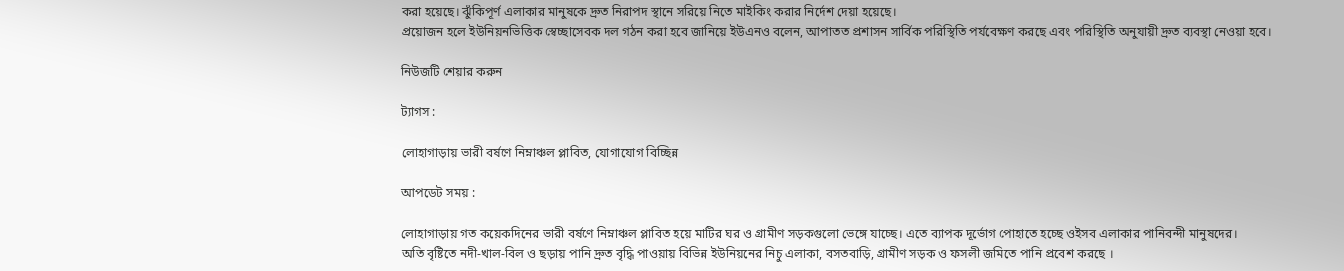করা হয়েছে। ঝুঁকিপূর্ণ এলাকার মানুষকে দ্রুত নিরাপদ স্থানে সরিয়ে নিতে মাইকিং করার নির্দেশ দেয়া হয়েছে।
প্রয়োজন হলে ইউনিয়নভিত্তিক স্বেচ্ছাসেবক দল গঠন করা হবে জানিয়ে ইউএনও বলেন, আপাতত প্রশাসন সার্বিক পরিস্থিতি পর্যবেক্ষণ করছে এবং পরিস্থিতি অনুযায়ী দ্রুত ব্যবস্থা নেওয়া হবে।

নিউজটি শেয়ার করুন

ট্যাগস :

লোহাগাড়ায় ভারী বর্ষণে নিম্নাঞ্চল প্লাবিত, যোগাযোগ বিচ্ছিন্ন

আপডেট সময় :

লোহাগাড়ায় গত কয়েকদিনের ভারী বর্ষণে নিম্নাঞ্চল প্লাবিত হয়ে মাটির ঘর ও গ্রামীণ সড়কগুলো ভেঙ্গে যাচ্ছে। এতে ব্যাপক দূর্ভোগ পোহাতে হচ্ছে ওইসব এলাকার পানিবন্দী মানুষদের।
অতি বৃষ্টিতে নদী-খাল-বিল ও ছড়ায় পানি দ্রুত বৃদ্ধি পাওয়ায় বিভিন্ন ইউনিয়নের নিচু এলাকা, বসতবাড়ি, গ্রামীণ সড়ক ও ফসলী জমিতে পানি প্রবেশ করছে ।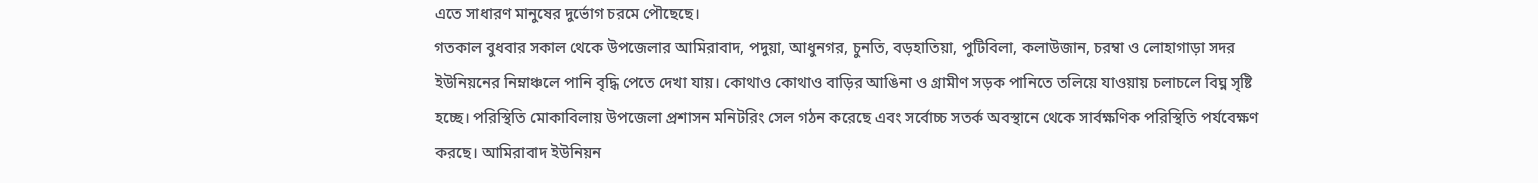এতে সাধারণ মানুষের দুর্ভোগ চরমে পৌছেছে।
গতকাল বুধবার সকাল থেকে উপজেলার আমিরাবাদ, পদুয়া, আধুনগর, চুনতি, বড়হাতিয়া, পুটিবিলা, কলাউজান, চরম্বা ও লোহাগাড়া সদর ইউনিয়নের নিম্নাঞ্চলে পানি বৃদ্ধি পেতে দেখা যায়। কোথাও কোথাও বাড়ির আঙিনা ও গ্রামীণ সড়ক পানিতে তলিয়ে যাওয়ায় চলাচলে বিঘ্ন সৃষ্টি হচ্ছে। পরিস্থিতি মোকাবিলায় উপজেলা প্রশাসন মনিটরিং সেল গঠন করেছে এবং সর্বোচ্চ সতর্ক অবস্থানে থেকে সার্বক্ষণিক পরিস্থিতি পর্যবেক্ষণ করছে। আমিরাবাদ ইউনিয়ন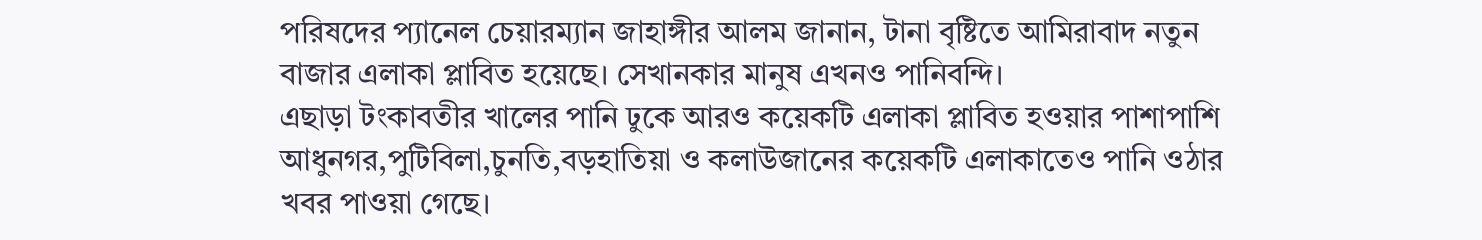পরিষদের প্যানেল চেয়ারম্যান জাহাঙ্গীর আলম জানান, টানা বৃষ্টিতে আমিরাবাদ নতুন বাজার এলাকা প্লাবিত হয়েছে। সেখানকার মানুষ এখনও পানিবন্দি।
এছাড়া টংকাবতীর খালের পানি ঢুকে আরও কয়েকটি এলাকা প্লাবিত হওয়ার পাশাপাশি আধুনগর,পুটিবিলা,চুনতি,বড়হাতিয়া ও কলাউজানের কয়েকটি এলাকাতেও পানি ওঠার খবর পাওয়া গেছে।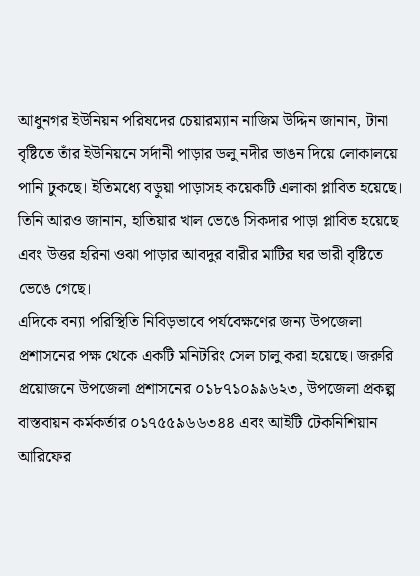আধুনগর ইউনিয়ন পরিষদের চেয়ারম্যান নাজিম উদ্দিন জানান, টানা বৃষ্টিতে তাঁর ইউনিয়নে সর্দানী পাড়ার ডলু নদীর ভাঙন দিয়ে লোকালয়ে পানি ঢুকছে। ইতিমধ্যে বড়ুয়া পাড়াসহ কয়েকটি এলাকা প্লাবিত হয়েছে। তিনি আরও জানান, হাতিয়ার খাল ভেঙে সিকদার পাড়া প্লাবিত হয়েছে এবং উত্তর হরিনা ওঝা পাড়ার আবদুর বারীর মাটির ঘর ভারী বৃষ্টিতে ভেঙে গেছে।
এদিকে বন্যা পরিস্থিতি নিবিড়ভাবে পর্যবেক্ষণের জন্য উপজেলা প্রশাসনের পক্ষ থেকে একটি মনিটরিং সেল চালু করা হয়েছে। জরুরি প্রয়োজনে উপজেলা প্রশাসনের ০১৮৭১০৯৯৬২৩, উপজেলা প্রকল্প বাস্তবায়ন কর্মকর্তার ০১৭৫৫৯৬৬৩৪৪ এবং আইটি টেকনিশিয়ান আরিফের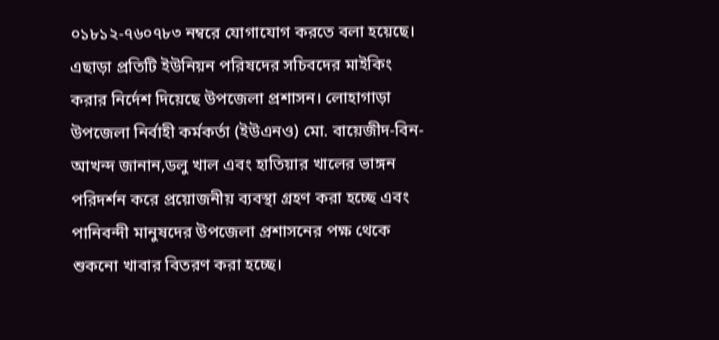০১৮১২-৭৬০৭৮৩ নম্বরে যোগাযোগ করতে বলা হয়েছে। এছাড়া প্রতিটি ইউনিয়ন পরিষদের সচিবদের মাইকিং করার নির্দেশ দিয়েছে উপজেলা প্রশাসন। লোহাগাড়া উপজেলা নির্বাহী কর্মকর্তা (ইউএনও) মো. বায়েজীদ-বিন-আখন্দ জানান,ডলু খাল এবং হাতিয়ার খালের ভাঙ্গন পরিদর্শন করে প্রয়োজনীয় ব্যবস্থা গ্রহণ করা হচ্ছে এবং পানিবন্দী মানুষদের উপজেলা প্রশাসনের পক্ষ থেকে শুকনো খাবার বিতরণ করা হচ্ছে।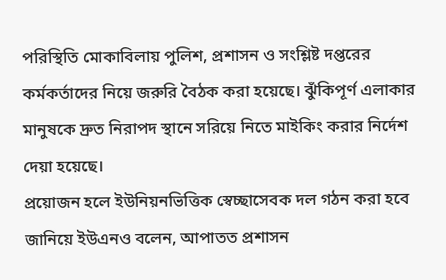পরিস্থিতি মোকাবিলায় পুলিশ, প্রশাসন ও সংশ্লিষ্ট দপ্তরের কর্মকর্তাদের নিয়ে জরুরি বৈঠক করা হয়েছে। ঝুঁকিপূর্ণ এলাকার মানুষকে দ্রুত নিরাপদ স্থানে সরিয়ে নিতে মাইকিং করার নির্দেশ দেয়া হয়েছে।
প্রয়োজন হলে ইউনিয়নভিত্তিক স্বেচ্ছাসেবক দল গঠন করা হবে জানিয়ে ইউএনও বলেন, আপাতত প্রশাসন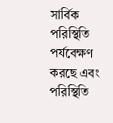সার্বিক পরিস্থিতি পর্যবেক্ষণ করছে এবং পরিস্থিতি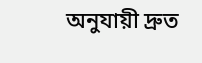অনুযায়ী দ্রুত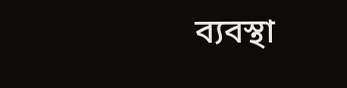ব্যবস্থা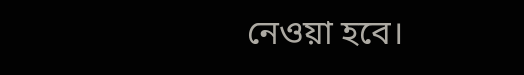নেওয়া হবে।